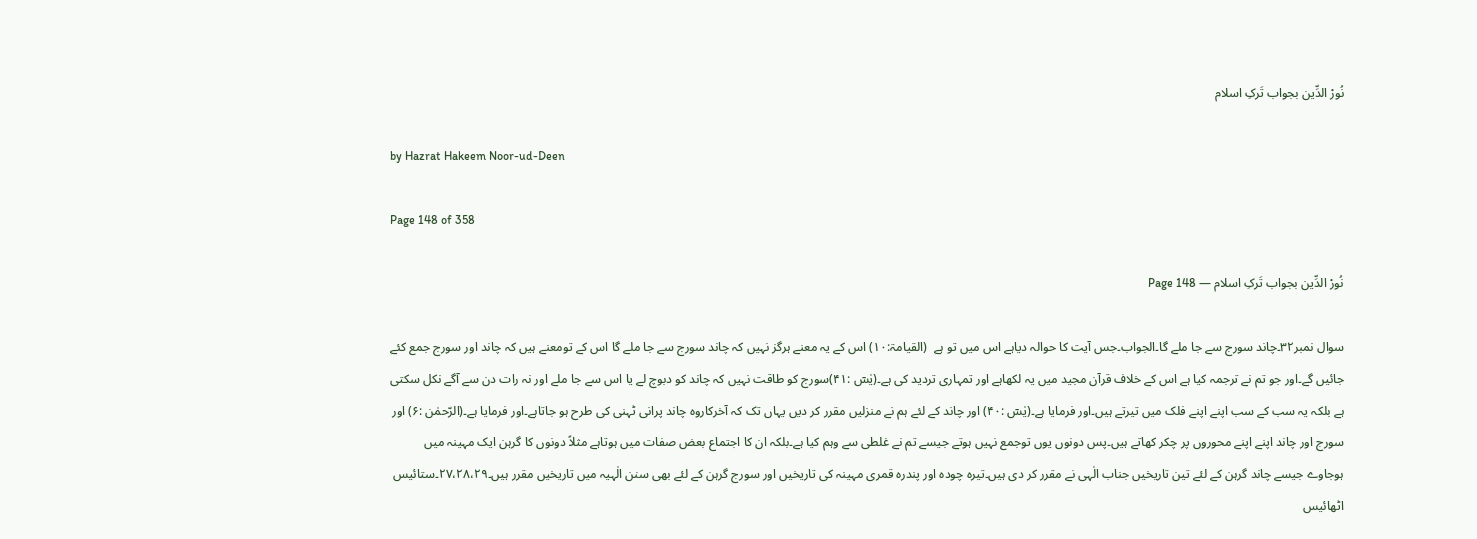نُورْ الدِّین بجواب تَرکِ اسلام

by Hazrat Hakeem Noor-ud-Deen

Page 148 of 358

نُورْ الدِّین بجواب تَرکِ اسلام — Page 148

سوال نمبر۳۲۔چاند سورج سے جا ملے گا۔الجواب۔جس آیت کا حوالہ دیاہے اس میں تو ہے  (القیامۃ:۱۰) اس کے یہ معنے ہرگز نہیں کہ چاند سورج سے جا ملے گا اس کے تومعنے ہیں کہ چاند اور سورج جمع کئے جائیں گے۔اور جو تم نے ترجمہ کیا ہے اس کے خلاف قرآن مجید میں یہ لکھاہے اور تمہاری تردید کی ہے۔(یٰسٓ :۴۱)سورج کو طاقت نہیں کہ چاند کو دبوچ لے یا اس سے جا ملے اور نہ رات دن سے آگے نکل سکتی ہے بلکہ یہ سب کے سب اپنے اپنے فلک میں تیرتے ہیں۔اور فرمایا ہے۔(یٰسٓ :۴۰) اور چاند کے لئے ہم نے منزلیں مقرر کر دیں یہاں تک کہ آخرکاروہ چاند پرانی ٹہنی کی طرح ہو جاتاہے۔اور فرمایا ہے۔(الرّحمٰن :۶) اور سورج اور چاند اپنے اپنے محوروں پر چکر کھاتے ہیں۔پس دونوں یوں توجمع نہیں ہوتے جیسے تم نے غلطی سے وہم کیا ہے۔بلکہ ان کا اجتماع بعض صفات میں ہوتاہے مثلاً دونوں کا گرہن ایک مہینہ میں ہوجاوے جیسے چاند گرہن کے لئے تین تاریخیں جناب الٰہی نے مقرر کر دی ہیں۔تیرہ چودہ اور پندرہ قمری مہینہ کی تاریخیں اور سورج گرہن کے لئے بھی سنن الٰہیہ میں تاریخیں مقرر ہیں۔۲۷،۲۸،۲۹۔ستائیس اٹھائیس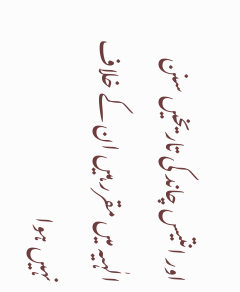اور انتیس چاند کی تاریخیں سنن الٰہیہ میں مقرر ہیں ان کے خلاف نہیں ہوا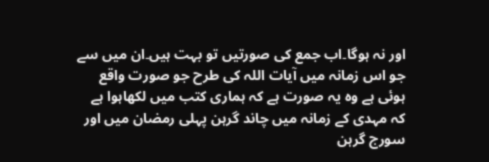اور نہ ہوگا۔اب جمع کی صورتیں تو بہت ہیں۔ان میں سے جو اس زمانہ میں آیات اللہ کی طرح جو صورت واقع ہوئی ہے وہ یہ صورت ہے کہ ہماری کتب میں لکھاہوا ہے کہ مہدی کے زمانہ میں چاند گرہن پہلی رمضان میں اور سورج گرہن